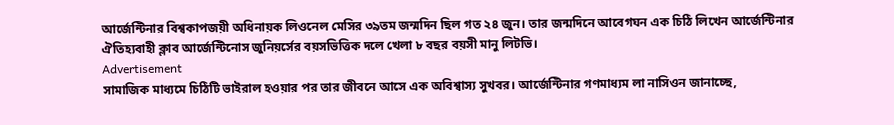আর্জেন্টিনার বিশ্বকাপজয়ী অধিনায়ক লিওনেল মেসির ৩৯তম জন্মদিন ছিল গত ২৪ জুন। তার জন্মদিনে আবেগঘন এক চিঠি লিখেন আর্জেন্টিনার ঐতিহ্যবাহী ক্লাব আর্জেন্টিনোস জুনিয়র্সের বয়সভিত্তিক দলে খেলা ৮ বছর বয়সী মানু লিটভি।
Advertisement
সামাজিক মাধ্যমে চিঠিটি ভাইরাল হওয়ার পর তার জীবনে আসে এক অবিশ্বাস্য সুখবর। আর্জেন্টিনার গণমাধ্যম লা নাসিওন জানাচ্ছে,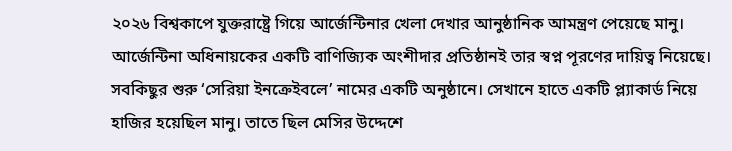২০২৬ বিশ্বকাপে যুক্তরাষ্ট্রে গিয়ে আর্জেন্টিনার খেলা দেখার আনুষ্ঠানিক আমন্ত্রণ পেয়েছে মানু। আর্জেন্টিনা অধিনায়কের একটি বাণিজ্যিক অংশীদার প্রতিষ্ঠানই তার স্বপ্ন পূরণের দায়িত্ব নিয়েছে।
সবকিছুর শুরু ‘সেরিয়া ইনক্রেইবলে’ নামের একটি অনুষ্ঠানে। সেখানে হাতে একটি প্ল্যাকার্ড নিয়ে হাজির হয়েছিল মানু। তাতে ছিল মেসির উদ্দেশে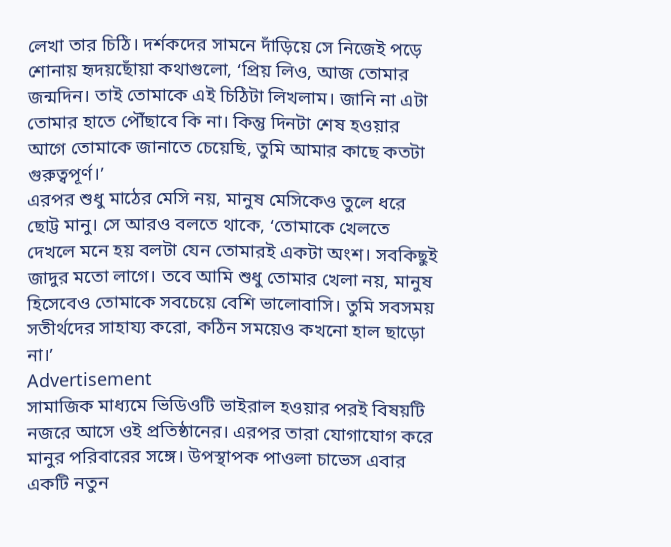লেখা তার চিঠি। দর্শকদের সামনে দাঁড়িয়ে সে নিজেই পড়ে শোনায় হৃদয়ছোঁয়া কথাগুলো, ‘প্রিয় লিও, আজ তোমার জন্মদিন। তাই তোমাকে এই চিঠিটা লিখলাম। জানি না এটা তোমার হাতে পৌঁছাবে কি না। কিন্তু দিনটা শেষ হওয়ার আগে তোমাকে জানাতে চেয়েছি, তুমি আমার কাছে কতটা গুরুত্বপূর্ণ।’
এরপর শুধু মাঠের মেসি নয়, মানুষ মেসিকেও তুলে ধরে ছোট্ট মানু। সে আরও বলতে থাকে, ‘তোমাকে খেলতে দেখলে মনে হয় বলটা যেন তোমারই একটা অংশ। সবকিছুই জাদুর মতো লাগে। তবে আমি শুধু তোমার খেলা নয়, মানুষ হিসেবেও তোমাকে সবচেয়ে বেশি ভালোবাসি। তুমি সবসময় সতীর্থদের সাহায্য করো, কঠিন সময়েও কখনো হাল ছাড়ো না।’
Advertisement
সামাজিক মাধ্যমে ভিডিওটি ভাইরাল হওয়ার পরই বিষয়টি নজরে আসে ওই প্রতিষ্ঠানের। এরপর তারা যোগাযোগ করে মানুর পরিবারের সঙ্গে। উপস্থাপক পাওলা চাভেস এবার একটি নতুন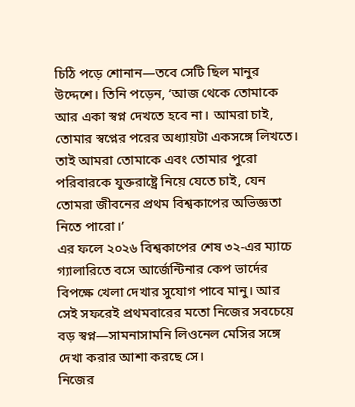চিঠি পড়ে শোনান—তবে সেটি ছিল মানুর উদ্দেশে। তিনি পড়েন, ‘আজ থেকে তোমাকে আর একা স্বপ্ন দেখতে হবে না। আমরা চাই, তোমার স্বপ্নের পরের অধ্যায়টা একসঙ্গে লিখতে। তাই আমরা তোমাকে এবং তোমার পুরো পরিবারকে যুক্তরাষ্ট্রে নিয়ে যেতে চাই, যেন তোমরা জীবনের প্রথম বিশ্বকাপের অভিজ্ঞতা নিতে পারো।’
এর ফলে ২০২৬ বিশ্বকাপের শেষ ৩২-এর ম্যাচে গ্যালারিতে বসে আর্জেন্টিনার কেপ ভার্দের বিপক্ষে খেলা দেখার সুযোগ পাবে মানু। আর সেই সফরেই প্রথমবারের মতো নিজের সবচেয়ে বড় স্বপ্ন—সামনাসামনি লিওনেল মেসির সঙ্গে দেখা করার আশা করছে সে।
নিজের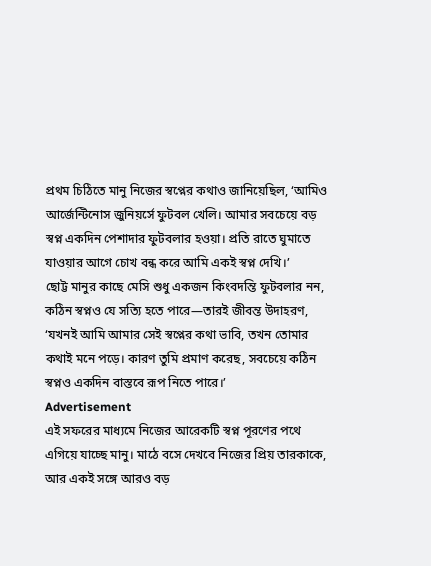প্রথম চিঠিতে মানু নিজের স্বপ্নের কথাও জানিয়েছিল, ‘আমিও আর্জেন্টিনোস জুনিয়র্সে ফুটবল খেলি। আমার সবচেয়ে বড় স্বপ্ন একদিন পেশাদার ফুটবলার হওয়া। প্রতি রাতে ঘুমাতে যাওয়ার আগে চোখ বন্ধ করে আমি একই স্বপ্ন দেখি।’
ছোট্ট মানুর কাছে মেসি শুধু একজন কিংবদন্তি ফুটবলার নন, কঠিন স্বপ্নও যে সত্যি হতে পারে—তারই জীবন্ত উদাহরণ, ‘যখনই আমি আমার সেই স্বপ্নের কথা ভাবি, তখন তোমার কথাই মনে পড়ে। কারণ তুমি প্রমাণ করেছ, সবচেয়ে কঠিন স্বপ্নও একদিন বাস্তবে রূপ নিতে পারে।’
Advertisement
এই সফরের মাধ্যমে নিজের আরেকটি স্বপ্ন পূরণের পথে এগিয়ে যাচ্ছে মানু। মাঠে বসে দেখবে নিজের প্রিয় তারকাকে, আর একই সঙ্গে আরও বড়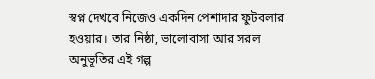স্বপ্ন দেখবে নিজেও একদিন পেশাদার ফুটবলার হওয়ার। তার নিষ্ঠা, ভালোবাসা আর সরল অনুভূতির এই গল্প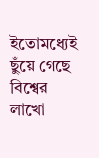ইতোমধ্যেই ছুঁয়ে গেছে বিশ্বের লাখো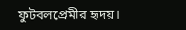ফুটবলপ্রেমীর হৃদয়।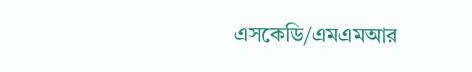এসকেডি/এমএমআর